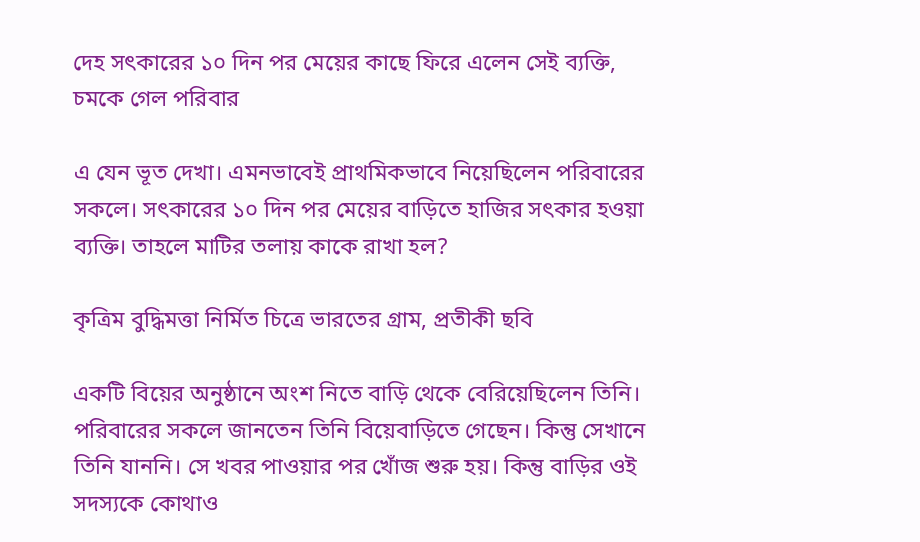দেহ সৎকারের ১০ দিন পর মেয়ের কাছে ফিরে এলেন সেই ব্যক্তি, চমকে গেল পরিবার

এ যেন ভূত দেখা। এমনভাবেই প্রাথমিকভাবে নিয়েছিলেন পরিবারের সকলে। সৎকারের ১০ দিন পর মেয়ের বাড়িতে হাজির সৎকার হওয়া ব্যক্তি। তাহলে মাটির তলায় কাকে রাখা হল?

কৃত্রিম বুদ্ধিমত্তা নির্মিত চিত্রে ভারতের গ্রাম, প্রতীকী ছবি

একটি বিয়ের অনুষ্ঠানে অংশ নিতে বাড়ি থেকে বেরিয়েছিলেন তিনি। পরিবারের সকলে জানতেন তিনি বিয়েবাড়িতে গেছেন। কিন্তু সেখানে তিনি যাননি। সে খবর পাওয়ার পর খোঁজ শুরু হয়। কিন্তু বাড়ির ওই সদস্যকে কোথাও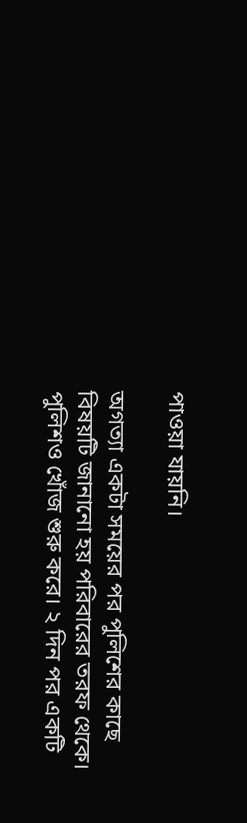পাওয়া যায়নি।

অগত্যা একটা সময়ের পর পুলিশের কাছে বিষয়টি জানানো হয় পরিবারের তরফ থেকে। পুলিশও খোঁজ শুরু করে। ২ দিন পর একটি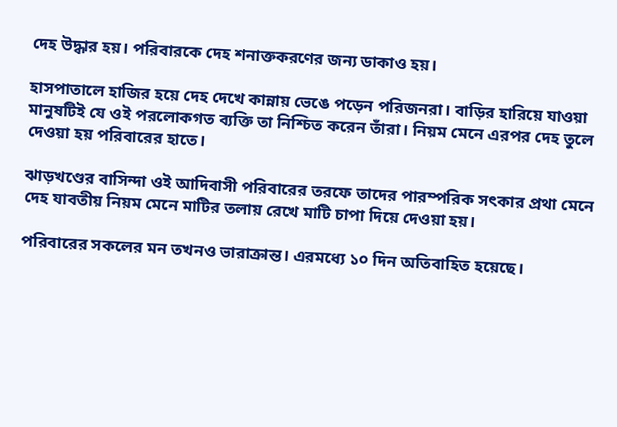দেহ উদ্ধার হয়। পরিবারকে দেহ শনাক্তকরণের জন্য ডাকাও হয়।

হাসপাতালে হাজির হয়ে দেহ দেখে কান্নায় ভেঙে পড়েন পরিজনরা। বাড়ির হারিয়ে যাওয়া মানুষটিই যে ওই পরলোকগত ব্যক্তি তা নিশ্চিত করেন তাঁরা। নিয়ম মেনে এরপর দেহ তুলে দেওয়া হয় পরিবারের হাতে।

ঝাড়খণ্ডের বাসিন্দা ওই আদিবাসী পরিবারের তরফে তাদের পারম্পরিক সৎকার প্রথা মেনে দেহ যাবতীয় নিয়ম মেনে মাটির তলায় রেখে মাটি চাপা দিয়ে দেওয়া হয়।

পরিবারের সকলের মন তখনও ভারাক্রান্ত। এরমধ্যে ১০ দিন অতিবাহিত হয়েছে।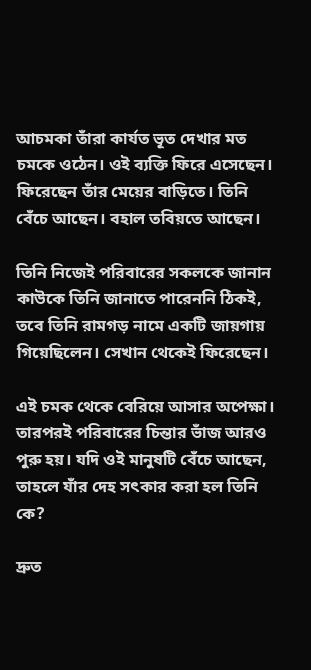আচমকা তাঁরা কার্যত ভূত দেখার মত চমকে ওঠেন। ওই ব্যক্তি ফিরে এসেছেন। ফিরেছেন তাঁর মেয়ের বাড়িতে। তিনি বেঁচে আছেন। বহাল তবিয়তে আছেন।

তিনি নিজেই পরিবারের সকলকে জানান কাউকে তিনি জানাতে পারেননি ঠিকই, তবে তিনি রামগড় নামে একটি জায়গায় গিয়েছিলেন। সেখান থেকেই ফিরেছেন।

এই চমক থেকে বেরিয়ে আসার অপেক্ষা। তারপরই পরিবারের চিন্তার ভাঁজ আরও পুরু হয়। যদি ওই মানুষটি বেঁচে আছেন, তাহলে যাঁর দেহ সৎকার করা হল তিনি কে?

দ্রুত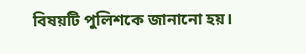বিষয়টি পুলিশকে জানানো হয়।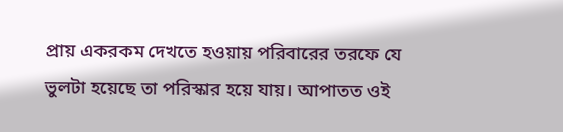প্রায় একরকম দেখতে হওয়ায় পরিবারের তরফে যে ভুলটা হয়েছে তা পরিস্কার হয়ে যায়। আপাতত ওই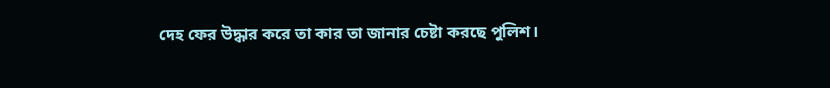দেহ ফের উদ্ধার করে তা কার তা জানার চেষ্টা করছে পুলিশ।